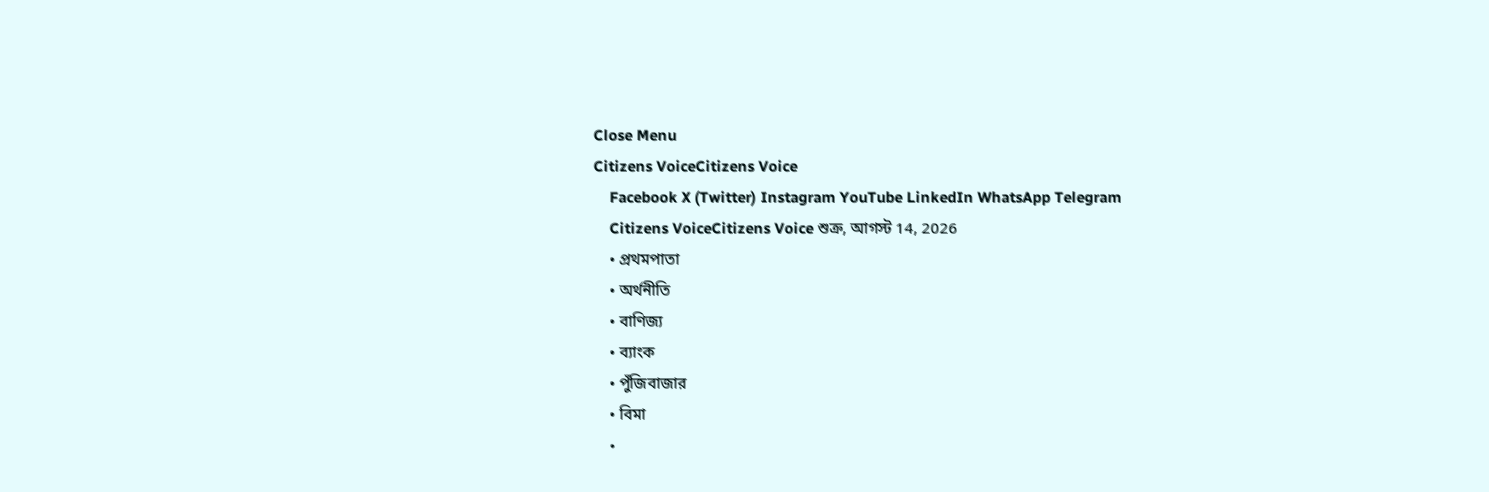Close Menu
Citizens VoiceCitizens Voice
    Facebook X (Twitter) Instagram YouTube LinkedIn WhatsApp Telegram
    Citizens VoiceCitizens Voice শুক্র, আগস্ট 14, 2026
    • প্রথমপাতা
    • অর্থনীতি
    • বাণিজ্য
    • ব্যাংক
    • পুঁজিবাজার
    • বিমা
    •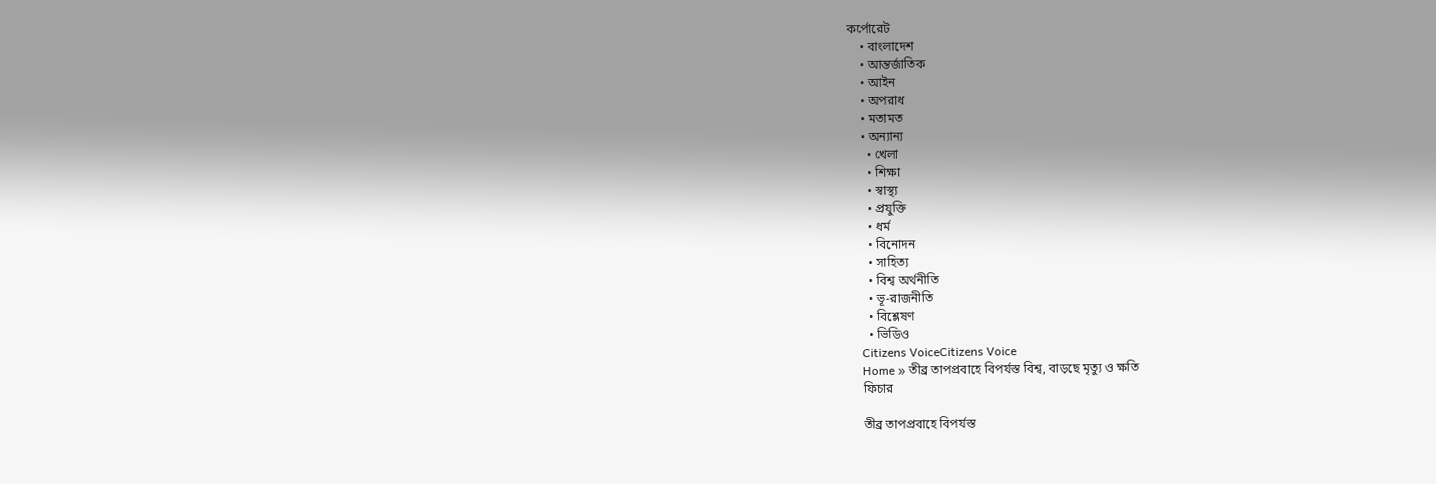কর্পোরেট
    • বাংলাদেশ
    • আন্তর্জাতিক
    • আইন
    • অপরাধ
    • মতামত
    • অন্যান্য
      • খেলা
      • শিক্ষা
      • স্বাস্থ্য
      • প্রযুক্তি
      • ধর্ম
      • বিনোদন
      • সাহিত্য
      • বিশ্ব অর্থনীতি
      • ভূ-রাজনীতি
      • বিশ্লেষণ
      • ভিডিও
    Citizens VoiceCitizens Voice
    Home » তীব্র তাপপ্রবাহে বিপর্যস্ত বিশ্ব, বাড়ছে মৃত্যু ও ক্ষতি
    ফিচার

    তীব্র তাপপ্রবাহে বিপর্যস্ত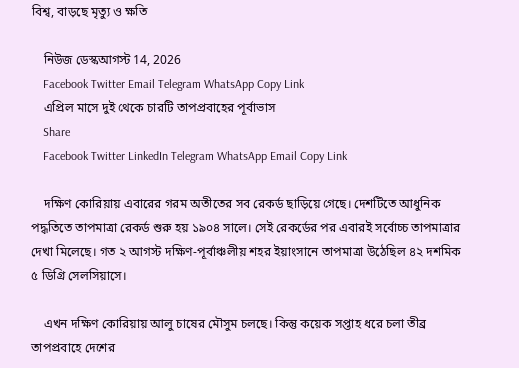বিশ্ব, বাড়ছে মৃত্যু ও ক্ষতি

    নিউজ ডেস্কআগস্ট 14, 2026
    Facebook Twitter Email Telegram WhatsApp Copy Link
    এপ্রিল মাসে দুই থেকে চারটি তাপপ্রবাহের পূর্বাভাস
    Share
    Facebook Twitter LinkedIn Telegram WhatsApp Email Copy Link

    দক্ষিণ কোরিয়ায় এবারের গরম অতীতের সব রেকর্ড ছাড়িয়ে গেছে। দেশটিতে আধুনিক পদ্ধতিতে তাপমাত্রা রেকর্ড শুরু হয় ১৯০৪ সালে। সেই রেকর্ডের পর এবারই সর্বোচ্চ তাপমাত্রার দেখা মিলেছে। গত ২ আগস্ট দক্ষিণ-পূর্বাঞ্চলীয় শহর ইয়াংসানে তাপমাত্রা উঠেছিল ৪২ দশমিক ৫ ডিগ্রি সেলসিয়াসে।

    এখন দক্ষিণ কোরিয়ায় আলু চাষের মৌসুম চলছে। কিন্তু কয়েক সপ্তাহ ধরে চলা তীব্র তাপপ্রবাহে দেশের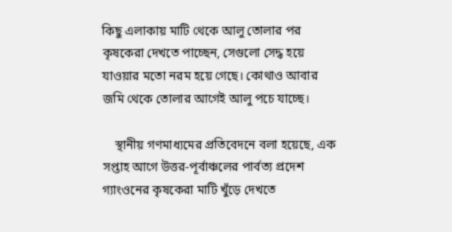কিছু এলাকায় মাটি থেকে আলু তোলার পর কৃষকেরা দেখতে পাচ্ছেন, সেগুলো সেদ্ধ হয়ে যাওয়ার মতো নরম হয়ে গেছে। কোথাও আবার জমি থেকে তোলার আগেই আলু পচে যাচ্ছে।

    স্থানীয় গণমাধ্যমের প্রতিবেদনে বলা হয়েছে, এক সপ্তাহ আগে উত্তর-পূর্বাঞ্চলের পার্বত্য প্রদেশ গ্যাংওনের কৃষকেরা মাটি খুঁড়ে দেখতে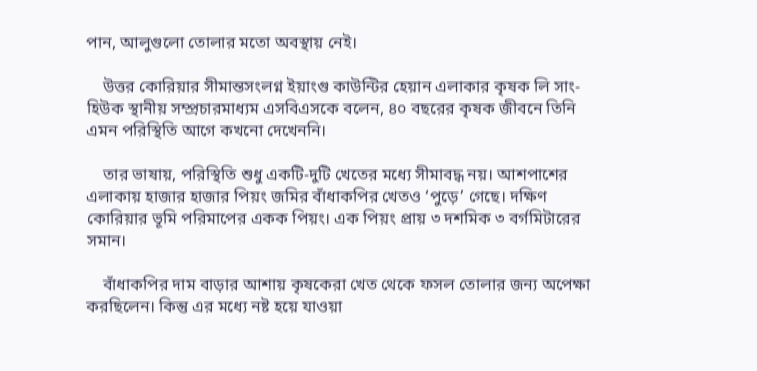পান, আলুগুলো তোলার মতো অবস্থায় নেই।

    উত্তর কোরিয়ার সীমান্তসংলগ্ন ইয়াংগু কাউন্টির হেয়ান এলাকার কৃষক লি সাং-হিউক স্থানীয় সম্প্রচারমাধ্যম এসবিএসকে বলেন, ৪০ বছরের কৃষক জীবনে তিনি এমন পরিস্থিতি আগে কখনো দেখেননি।

    তার ভাষায়, পরিস্থিতি শুধু একটি-দুটি খেতের মধ্যে সীমাবদ্ধ নয়। আশপাশের এলাকায় হাজার হাজার পিয়ং জমির বাঁধাকপির খেতও ‘পুড়ে’ গেছে। দক্ষিণ কোরিয়ার ভূমি পরিমাপের একক পিয়ং। এক পিয়ং প্রায় ৩ দশমিক ৩ বর্গমিটারের সমান।

    বাঁধাকপির দাম বাড়ার আশায় কৃষকেরা খেত থেকে ফসল তোলার জন্য অপেক্ষা করছিলেন। কিন্তু এর মধ্যে নষ্ট হয়ে যাওয়া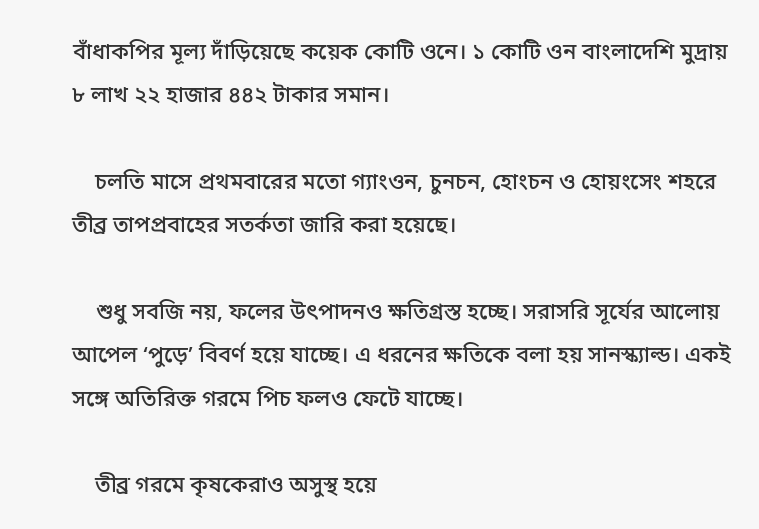বাঁধাকপির মূল্য দাঁড়িয়েছে কয়েক কোটি ওনে। ১ কোটি ওন বাংলাদেশি মুদ্রায় ৮ লাখ ২২ হাজার ৪৪২ টাকার সমান।

    চলতি মাসে প্রথমবারের মতো গ্যাংওন, চুনচন, হোংচন ও হোয়ংসেং শহরে তীব্র তাপপ্রবাহের সতর্কতা জারি করা হয়েছে।

    শুধু সবজি নয়, ফলের উৎপাদনও ক্ষতিগ্রস্ত হচ্ছে। সরাসরি সূর্যের আলোয় আপেল ‘পুড়ে’ বিবর্ণ হয়ে যাচ্ছে। এ ধরনের ক্ষতিকে বলা হয় সানস্ক্যাল্ড। একই সঙ্গে অতিরিক্ত গরমে পিচ ফলও ফেটে যাচ্ছে।

    তীব্র গরমে কৃষকেরাও অসুস্থ হয়ে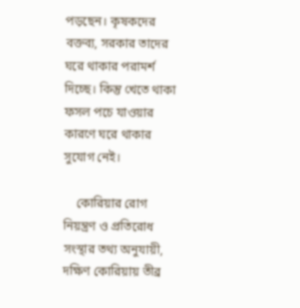পড়ছেন। কৃষকদের বক্তব্য, সরকার তাদের ঘরে থাকার পরামর্শ দিচ্ছে। কিন্তু খেতে থাকা ফসল পচে যাওয়ার কারণে ঘরে থাকার সুযোগ নেই।

    কোরিয়ার রোগ নিয়ন্ত্রণ ও প্রতিরোধ সংস্থার তথ্য অনুযায়ী, দক্ষিণ কোরিয়ায় তীব্র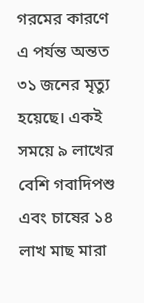গরমের কারণে এ পর্যন্ত অন্তত ৩১ জনের মৃত্যু হয়েছে। একই সময়ে ৯ লাখের বেশি গবাদিপশু এবং চাষের ১৪ লাখ মাছ মারা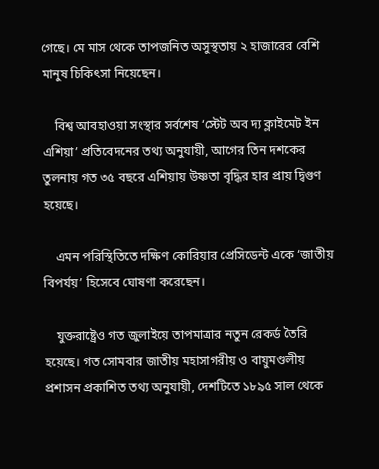গেছে। মে মাস থেকে তাপজনিত অসুস্থতায় ২ হাজারের বেশি মানুষ চিকিৎসা নিয়েছেন।

    বিশ্ব আবহাওয়া সংস্থার সর্বশেষ ‘স্টেট অব দ্য ক্লাইমেট ইন এশিয়া’ প্রতিবেদনের তথ্য অনুযায়ী, আগের তিন দশকের তুলনায় গত ৩৫ বছরে এশিয়ায় উষ্ণতা বৃদ্ধির হার প্রায় দ্বিগুণ হয়েছে।

    এমন পরিস্থিতিতে দক্ষিণ কোরিয়ার প্রেসিডেন্ট একে ‘জাতীয় বিপর্যয়’ হিসেবে ঘোষণা করেছেন।

    যুক্তরাষ্ট্রেও গত জুলাইয়ে তাপমাত্রার নতুন রেকর্ড তৈরি হয়েছে। গত সোমবার জাতীয় মহাসাগরীয় ও বায়ুমণ্ডলীয় প্রশাসন প্রকাশিত তথ্য অনুযায়ী, দেশটিতে ১৮৯৫ সাল থেকে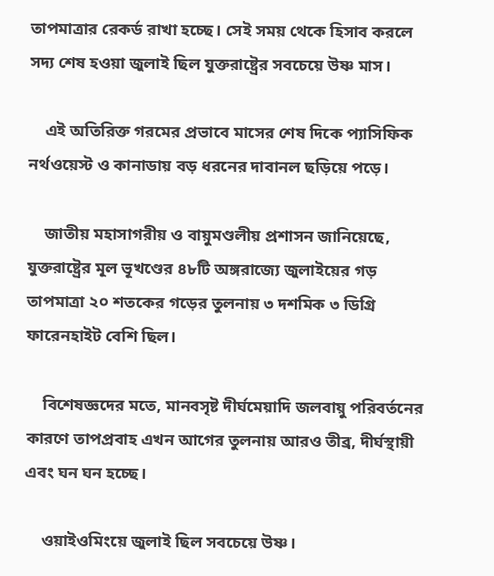তাপমাত্রার রেকর্ড রাখা হচ্ছে। সেই সময় থেকে হিসাব করলে সদ্য শেষ হওয়া জুলাই ছিল যুক্তরাষ্ট্রের সবচেয়ে উষ্ণ মাস।

    এই অতিরিক্ত গরমের প্রভাবে মাসের শেষ দিকে প্যাসিফিক নর্থওয়েস্ট ও কানাডায় বড় ধরনের দাবানল ছড়িয়ে পড়ে।

    জাতীয় মহাসাগরীয় ও বায়ুমণ্ডলীয় প্রশাসন জানিয়েছে, যুক্তরাষ্ট্রের মূল ভূখণ্ডের ৪৮টি অঙ্গরাজ্যে জুলাইয়ের গড় তাপমাত্রা ২০ শতকের গড়ের তুলনায় ৩ দশমিক ৩ ডিগ্রি ফারেনহাইট বেশি ছিল।

    বিশেষজ্ঞদের মতে, মানবসৃষ্ট দীর্ঘমেয়াদি জলবায়ু পরিবর্তনের কারণে তাপপ্রবাহ এখন আগের তুলনায় আরও তীব্র, দীর্ঘস্থায়ী এবং ঘন ঘন হচ্ছে।

    ওয়াইওমিংয়ে জুলাই ছিল সবচেয়ে উষ্ণ।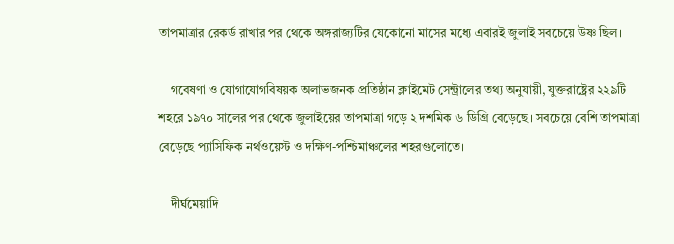তাপমাত্রার রেকর্ড রাখার পর থেকে অঙ্গরাজ্যটির যেকোনো মাসের মধ্যে এবারই জুলাই সবচেয়ে উষ্ণ ছিল।

    গবেষণা ও যোগাযোগবিষয়ক অলাভজনক প্রতিষ্ঠান ক্লাইমেট সেন্ট্রালের তথ্য অনুযায়ী, যুক্তরাষ্ট্রের ২২৯টি শহরে ১৯৭০ সালের পর থেকে জুলাইয়ের তাপমাত্রা গড়ে ২ দশমিক ৬ ডিগ্রি বেড়েছে। সবচেয়ে বেশি তাপমাত্রা বেড়েছে প্যাসিফিক নর্থওয়েস্ট ও দক্ষিণ-পশ্চিমাঞ্চলের শহরগুলোতে।

    দীর্ঘমেয়াদি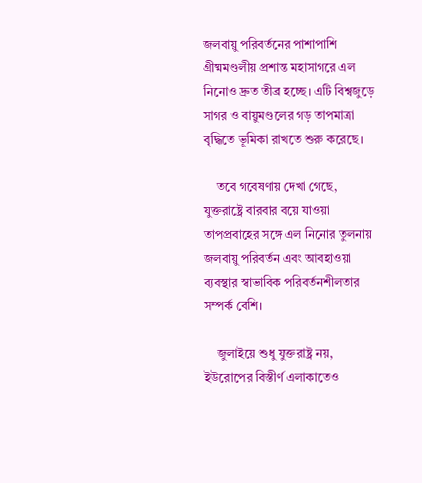জলবায়ু পরিবর্তনের পাশাপাশি গ্রীষ্মমণ্ডলীয় প্রশান্ত মহাসাগরে এল নিনোও দ্রুত তীব্র হচ্ছে। এটি বিশ্বজুড়ে সাগর ও বায়ুমণ্ডলের গড় তাপমাত্রা বৃদ্ধিতে ভূমিকা রাখতে শুরু করেছে।

    তবে গবেষণায় দেখা গেছে, যুক্তরাষ্ট্রে বারবার বয়ে যাওয়া তাপপ্রবাহের সঙ্গে এল নিনোর তুলনায় জলবায়ু পরিবর্তন এবং আবহাওয়া ব্যবস্থার স্বাভাবিক পরিবর্তনশীলতার সম্পর্ক বেশি।

    জুলাইয়ে শুধু যুক্তরাষ্ট্র নয়, ইউরোপের বিস্তীর্ণ এলাকাতেও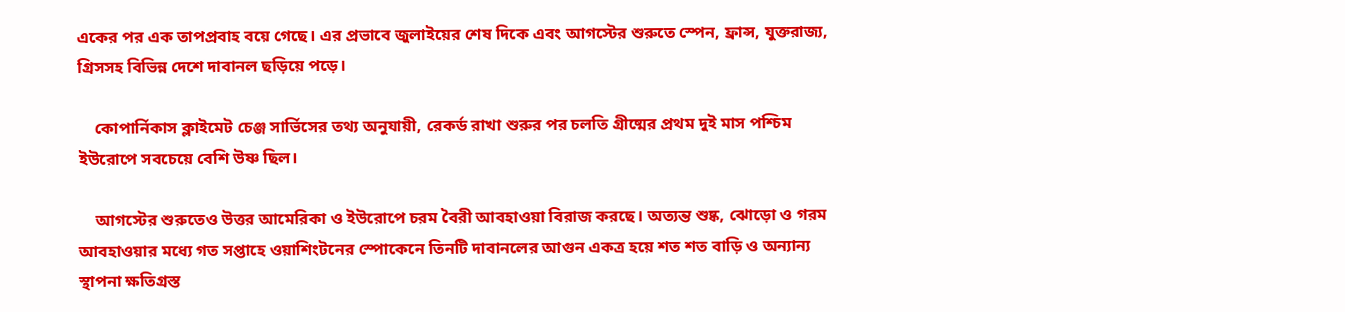একের পর এক তাপপ্রবাহ বয়ে গেছে। এর প্রভাবে জুলাইয়ের শেষ দিকে এবং আগস্টের শুরুতে স্পেন, ফ্রান্স, যুক্তরাজ্য, গ্রিসসহ বিভিন্ন দেশে দাবানল ছড়িয়ে পড়ে।

    কোপার্নিকাস ক্লাইমেট চেঞ্জ সার্ভিসের তথ্য অনুযায়ী, রেকর্ড রাখা শুরুর পর চলতি গ্রীষ্মের প্রথম দুই মাস পশ্চিম ইউরোপে সবচেয়ে বেশি উষ্ণ ছিল।

    আগস্টের শুরুতেও উত্তর আমেরিকা ও ইউরোপে চরম বৈরী আবহাওয়া বিরাজ করছে। অত্যন্ত শুষ্ক, ঝোড়ো ও গরম আবহাওয়ার মধ্যে গত সপ্তাহে ওয়াশিংটনের স্পোকেনে তিনটি দাবানলের আগুন একত্র হয়ে শত শত বাড়ি ও অন্যান্য স্থাপনা ক্ষতিগ্রস্ত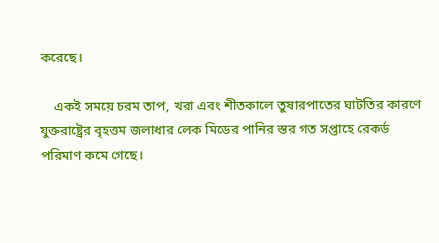করেছে।

    একই সময়ে চরম তাপ, খরা এবং শীতকালে তুষারপাতের ঘাটতির কারণে যুক্তরাষ্ট্রের বৃহত্তম জলাধার লেক মিডের পানির স্তর গত সপ্তাহে রেকর্ড পরিমাণ কমে গেছে।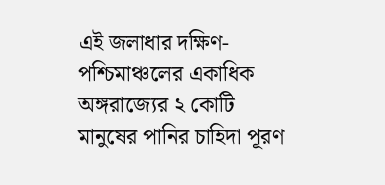এই জলাধার দক্ষিণ-পশ্চিমাঞ্চলের একাধিক অঙ্গরাজ্যের ২ কোটি মানুষের পানির চাহিদা পূরণ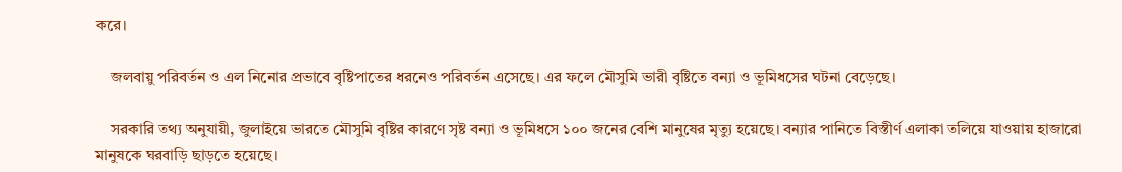করে।

    জলবায়ু পরিবর্তন ও এল নিনোর প্রভাবে বৃষ্টিপাতের ধরনেও পরিবর্তন এসেছে। এর ফলে মৌসুমি ভারী বৃষ্টিতে বন্যা ও ভূমিধসের ঘটনা বেড়েছে।

    সরকারি তথ্য অনুযায়ী, জুলাইয়ে ভারতে মৌসুমি বৃষ্টির কারণে সৃষ্ট বন্যা ও ভূমিধসে ১০০ জনের বেশি মানুষের মৃত্যু হয়েছে। বন্যার পানিতে বিস্তীর্ণ এলাকা তলিয়ে যাওয়ায় হাজারো মানুষকে ঘরবাড়ি ছাড়তে হয়েছে।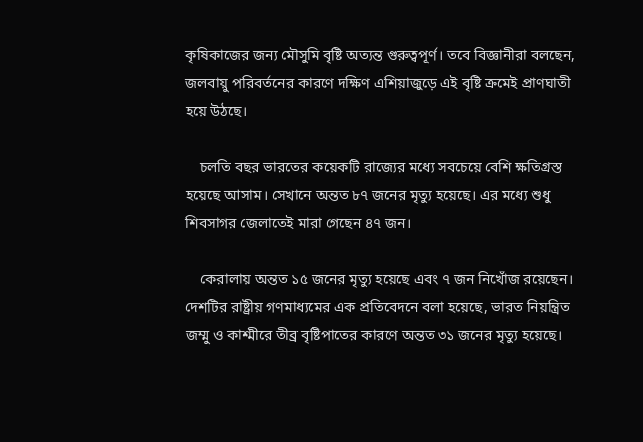কৃষিকাজের জন্য মৌসুমি বৃষ্টি অত্যন্ত গুরুত্বপূর্ণ। তবে বিজ্ঞানীরা বলছেন, জলবায়ু পরিবর্তনের কারণে দক্ষিণ এশিয়াজুড়ে এই বৃষ্টি ক্রমেই প্রাণঘাতী হয়ে উঠছে।

    চলতি বছর ভারতের কয়েকটি রাজ্যের মধ্যে সবচেয়ে বেশি ক্ষতিগ্রস্ত হয়েছে আসাম। সেখানে অন্তত ৮৭ জনের মৃত্যু হয়েছে। এর মধ্যে শুধু শিবসাগর জেলাতেই মারা গেছেন ৪৭ জন।

    কেরালায় অন্তত ১৫ জনের মৃত্যু হয়েছে এবং ৭ জন নিখোঁজ রয়েছেন। দেশটির রাষ্ট্রীয় গণমাধ্যমের এক প্রতিবেদনে বলা হয়েছে, ভারত নিয়ন্ত্রিত জম্মু ও কাশ্মীরে তীব্র বৃষ্টিপাতের কারণে অন্তত ৩১ জনের মৃত্যু হয়েছে।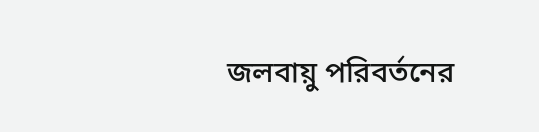জলবায়ু পরিবর্তনের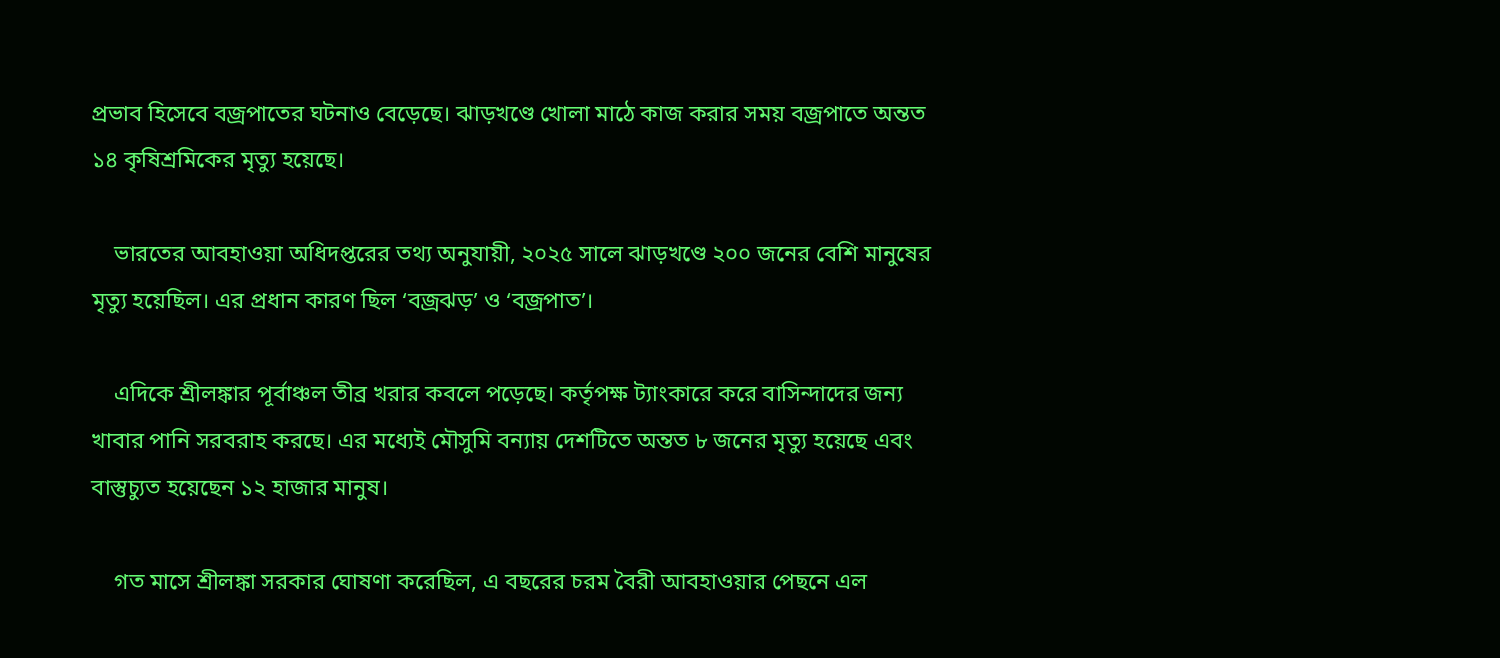প্রভাব হিসেবে বজ্রপাতের ঘটনাও বেড়েছে। ঝাড়খণ্ডে খোলা মাঠে কাজ করার সময় বজ্রপাতে অন্তত ১৪ কৃষিশ্রমিকের মৃত্যু হয়েছে।

    ভারতের আবহাওয়া অধিদপ্তরের তথ্য অনুযায়ী, ২০২৫ সালে ঝাড়খণ্ডে ২০০ জনের বেশি মানুষের মৃত্যু হয়েছিল। এর প্রধান কারণ ছিল ‘বজ্রঝড়’ ও ‘বজ্রপাত’।

    এদিকে শ্রীলঙ্কার পূর্বাঞ্চল তীব্র খরার কবলে পড়েছে। কর্তৃপক্ষ ট্যাংকারে করে বাসিন্দাদের জন্য খাবার পানি সরবরাহ করছে। এর মধ্যেই মৌসুমি বন্যায় দেশটিতে অন্তত ৮ জনের মৃত্যু হয়েছে এবং বাস্তুচ্যুত হয়েছেন ১২ হাজার মানুষ।

    গত মাসে শ্রীলঙ্কা সরকার ঘোষণা করেছিল, এ বছরের চরম বৈরী আবহাওয়ার পেছনে এল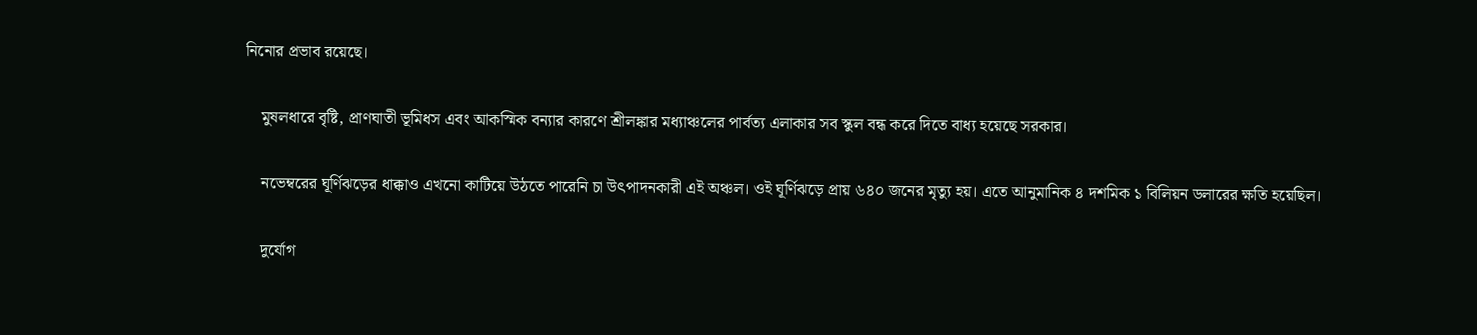নিনোর প্রভাব রয়েছে।

    মুষলধারে বৃষ্টি, প্রাণঘাতী ভূমিধস এবং আকস্মিক বন্যার কারণে শ্রীলঙ্কার মধ্যাঞ্চলের পার্বত্য এলাকার সব স্কুল বন্ধ করে দিতে বাধ্য হয়েছে সরকার।

    নভেম্বরের ঘূর্ণিঝড়ের ধাক্কাও এখনো কাটিয়ে উঠতে পারেনি চা উৎপাদনকারী এই অঞ্চল। ওই ঘূর্ণিঝড়ে প্রায় ৬৪০ জনের মৃত্যু হয়। এতে আনুমানিক ৪ দশমিক ১ বিলিয়ন ডলারের ক্ষতি হয়েছিল।

    দুর্যোগ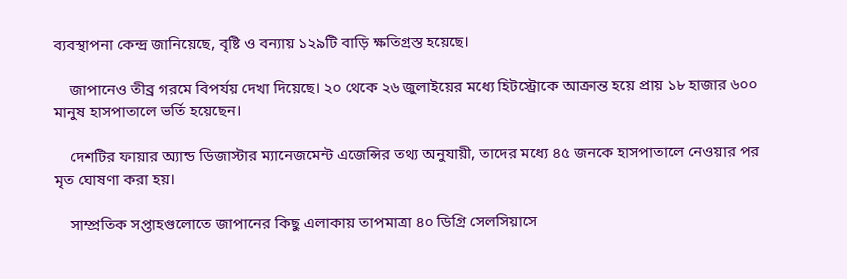ব্যবস্থাপনা কেন্দ্র জানিয়েছে, বৃষ্টি ও বন্যায় ১২৯টি বাড়ি ক্ষতিগ্রস্ত হয়েছে।

    জাপানেও তীব্র গরমে বিপর্যয় দেখা দিয়েছে। ২০ থেকে ২৬ জুলাইয়ের মধ্যে হিটস্ট্রোকে আক্রান্ত হয়ে প্রায় ১৮ হাজার ৬০০ মানুষ হাসপাতালে ভর্তি হয়েছেন।

    দেশটির ফায়ার অ্যান্ড ডিজাস্টার ম্যানেজমেন্ট এজেন্সির তথ্য অনুযায়ী, তাদের মধ্যে ৪৫ জনকে হাসপাতালে নেওয়ার পর মৃত ঘোষণা করা হয়।

    সাম্প্রতিক সপ্তাহগুলোতে জাপানের কিছু এলাকায় তাপমাত্রা ৪০ ডিগ্রি সেলসিয়াসে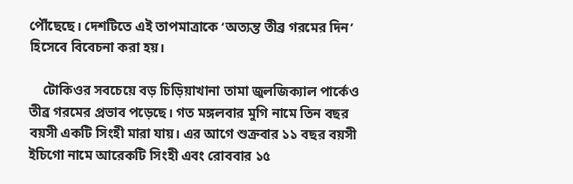পৌঁছেছে। দেশটিতে এই তাপমাত্রাকে ‘অত্যন্ত তীব্র গরমের দিন’ হিসেবে বিবেচনা করা হয়।

    টোকিওর সবচেয়ে বড় চিড়িয়াখানা তামা জুলজিক্যাল পার্কেও তীব্র গরমের প্রভাব পড়েছে। গত মঙ্গলবার মুগি নামে তিন বছর বয়সী একটি সিংহী মারা যায়। এর আগে শুক্রবার ১১ বছর বয়সী ইচিগো নামে আরেকটি সিংহী এবং রোববার ১৫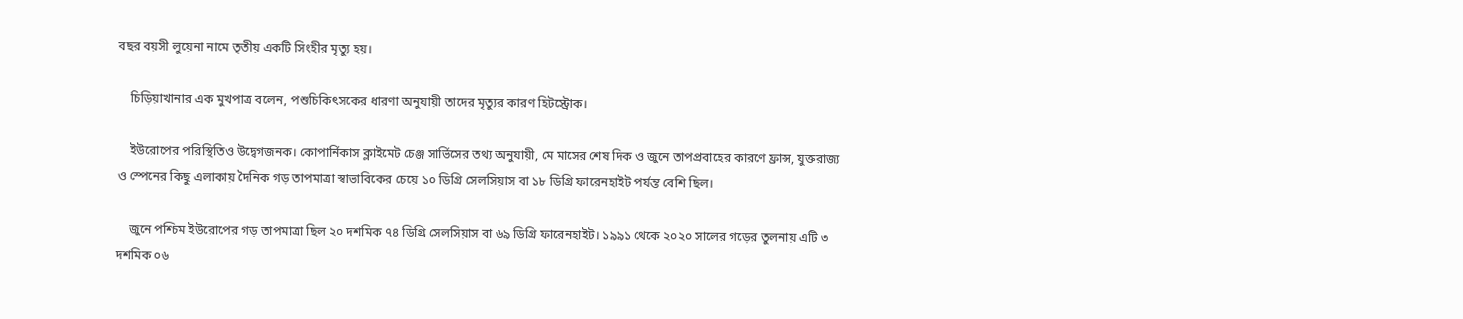বছর বয়সী লুয়েনা নামে তৃতীয় একটি সিংহীর মৃত্যু হয়।

    চিড়িয়াখানার এক মুখপাত্র বলেন, পশুচিকিৎসকের ধারণা অনুযায়ী তাদের মৃত্যুর কারণ হিটস্ট্রোক।

    ইউরোপের পরিস্থিতিও উদ্বেগজনক। কোপার্নিকাস ক্লাইমেট চেঞ্জ সার্ভিসের তথ্য অনুযায়ী, মে মাসের শেষ দিক ও জুনে তাপপ্রবাহের কারণে ফ্রান্স, যুক্তরাজ্য ও স্পেনের কিছু এলাকায় দৈনিক গড় তাপমাত্রা স্বাভাবিকের চেয়ে ১০ ডিগ্রি সেলসিয়াস বা ১৮ ডিগ্রি ফারেনহাইট পর্যন্ত বেশি ছিল।

    জুনে পশ্চিম ইউরোপের গড় তাপমাত্রা ছিল ২০ দশমিক ৭৪ ডিগ্রি সেলসিয়াস বা ৬৯ ডিগ্রি ফারেনহাইট। ১৯৯১ থেকে ২০২০ সালের গড়ের তুলনায় এটি ৩ দশমিক ০৬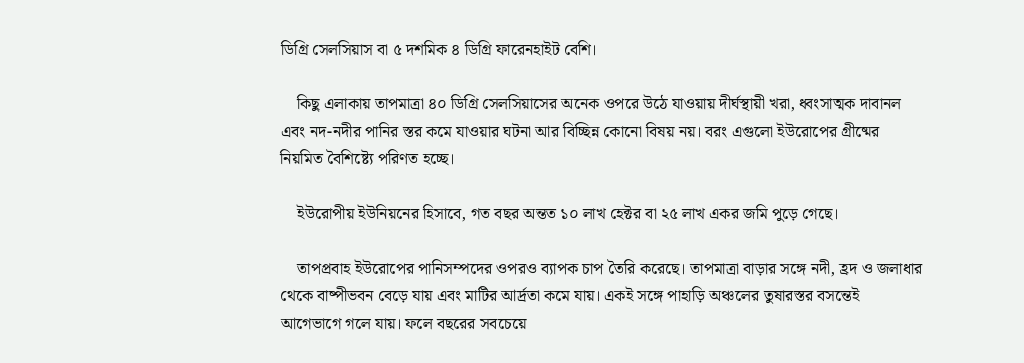ডিগ্রি সেলসিয়াস বা ৫ দশমিক ৪ ডিগ্রি ফারেনহাইট বেশি।

    কিছু এলাকায় তাপমাত্রা ৪০ ডিগ্রি সেলসিয়াসের অনেক ওপরে উঠে যাওয়ায় দীর্ঘস্থায়ী খরা, ধ্বংসাত্মক দাবানল এবং নদ-নদীর পানির স্তর কমে যাওয়ার ঘটনা আর বিচ্ছিন্ন কোনো বিষয় নয়। বরং এগুলো ইউরোপের গ্রীষ্মের নিয়মিত বৈশিষ্ট্যে পরিণত হচ্ছে।

    ইউরোপীয় ইউনিয়নের হিসাবে, গত বছর অন্তত ১০ লাখ হেক্টর বা ২৫ লাখ একর জমি পুড়ে গেছে।

    তাপপ্রবাহ ইউরোপের পানিসম্পদের ওপরও ব্যাপক চাপ তৈরি করেছে। তাপমাত্রা বাড়ার সঙ্গে নদী, হ্রদ ও জলাধার থেকে বাষ্পীভবন বেড়ে যায় এবং মাটির আর্দ্রতা কমে যায়। একই সঙ্গে পাহাড়ি অঞ্চলের তুষারস্তর বসন্তেই আগেভাগে গলে যায়। ফলে বছরের সবচেয়ে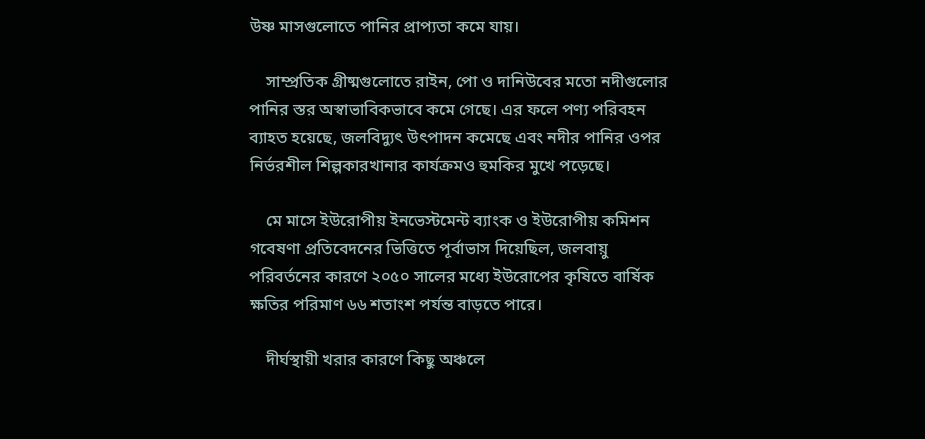উষ্ণ মাসগুলোতে পানির প্রাপ্যতা কমে যায়।

    সাম্প্রতিক গ্রীষ্মগুলোতে রাইন, পো ও দানিউবের মতো নদীগুলোর পানির স্তর অস্বাভাবিকভাবে কমে গেছে। এর ফলে পণ্য পরিবহন ব্যাহত হয়েছে, জলবিদ্যুৎ উৎপাদন কমেছে এবং নদীর পানির ওপর নির্ভরশীল শিল্পকারখানার কার্যক্রমও হুমকির মুখে পড়েছে।

    মে মাসে ইউরোপীয় ইনভেস্টমেন্ট ব্যাংক ও ইউরোপীয় কমিশন গবেষণা প্রতিবেদনের ভিত্তিতে পূর্বাভাস দিয়েছিল, জলবায়ু পরিবর্তনের কারণে ২০৫০ সালের মধ্যে ইউরোপের কৃষিতে বার্ষিক ক্ষতির পরিমাণ ৬৬ শতাংশ পর্যন্ত বাড়তে পারে।

    দীর্ঘস্থায়ী খরার কারণে কিছু অঞ্চলে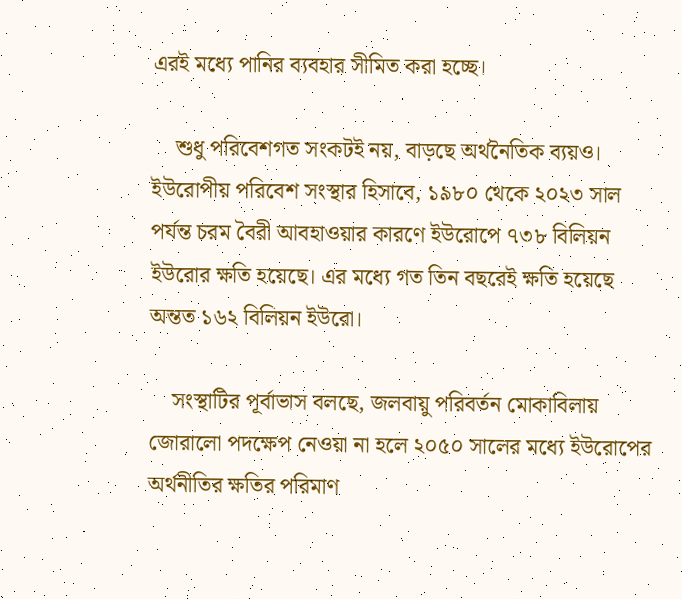এরই মধ্যে পানির ব্যবহার সীমিত করা হচ্ছে।

    শুধু পরিবেশগত সংকটই নয়, বাড়ছে অর্থনৈতিক ব্যয়ও। ইউরোপীয় পরিবেশ সংস্থার হিসাবে, ১৯৮০ থেকে ২০২৩ সাল পর্যন্ত চরম বৈরী আবহাওয়ার কারণে ইউরোপে ৭৩৮ বিলিয়ন ইউরোর ক্ষতি হয়েছে। এর মধ্যে গত তিন বছরেই ক্ষতি হয়েছে অন্তত ১৬২ বিলিয়ন ইউরো।

    সংস্থাটির পূর্বাভাস বলছে, জলবায়ু পরিবর্তন মোকাবিলায় জোরালো পদক্ষেপ নেওয়া না হলে ২০৫০ সালের মধ্যে ইউরোপের অর্থনীতির ক্ষতির পরিমাণ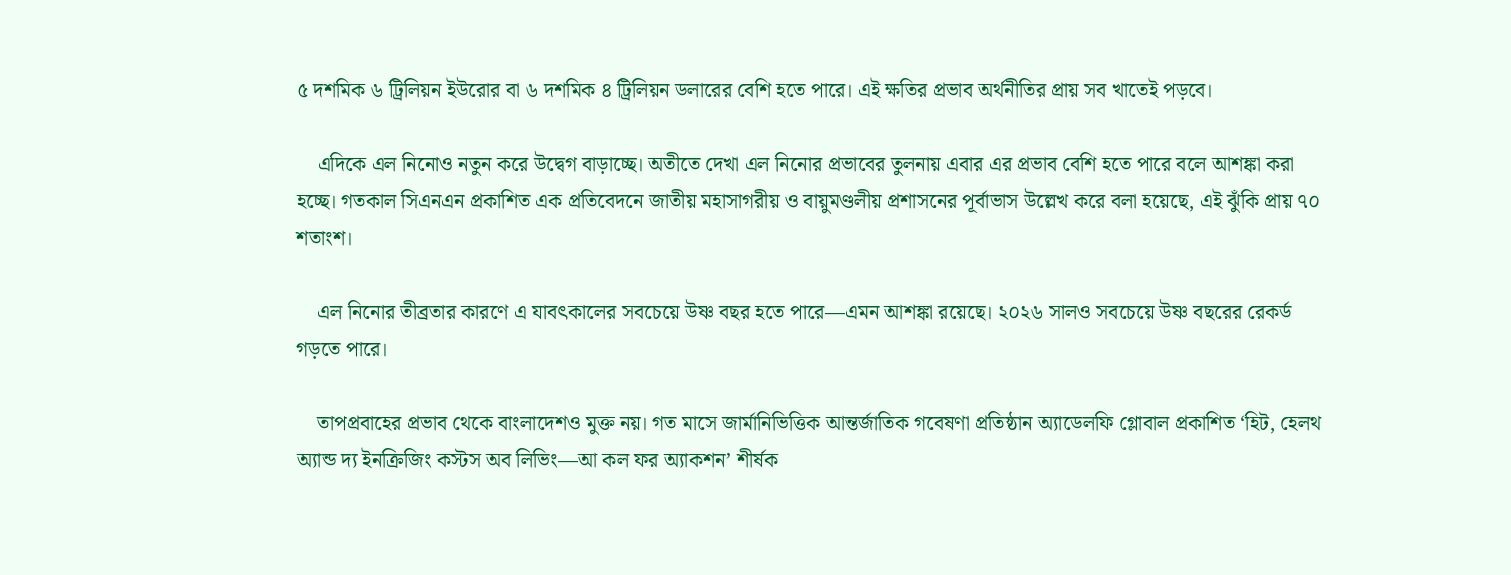৫ দশমিক ৬ ট্রিলিয়ন ইউরোর বা ৬ দশমিক ৪ ট্রিলিয়ন ডলারের বেশি হতে পারে। এই ক্ষতির প্রভাব অর্থনীতির প্রায় সব খাতেই পড়বে।

    এদিকে এল নিনোও নতুন করে উদ্বেগ বাড়াচ্ছে। অতীতে দেখা এল নিনোর প্রভাবের তুলনায় এবার এর প্রভাব বেশি হতে পারে বলে আশঙ্কা করা হচ্ছে। গতকাল সিএনএন প্রকাশিত এক প্রতিবেদনে জাতীয় মহাসাগরীয় ও বায়ুমণ্ডলীয় প্রশাসনের পূর্বাভাস উল্লেখ করে বলা হয়েছে, এই ঝুঁকি প্রায় ৭০ শতাংশ।

    এল নিনোর তীব্রতার কারণে এ যাবৎকালের সবচেয়ে উষ্ণ বছর হতে পারে—এমন আশঙ্কা রয়েছে। ২০২৬ সালও সবচেয়ে উষ্ণ বছরের রেকর্ড গড়তে পারে।

    তাপপ্রবাহের প্রভাব থেকে বাংলাদেশও মুক্ত নয়। গত মাসে জার্মানিভিত্তিক আন্তর্জাতিক গবেষণা প্রতিষ্ঠান অ্যাডেলফি গ্লোবাল প্রকাশিত ‘হিট, হেলথ অ্যান্ড দ্য ইনক্রিজিং কস্টস অব লিভিং—আ কল ফর অ্যাকশন’ শীর্ষক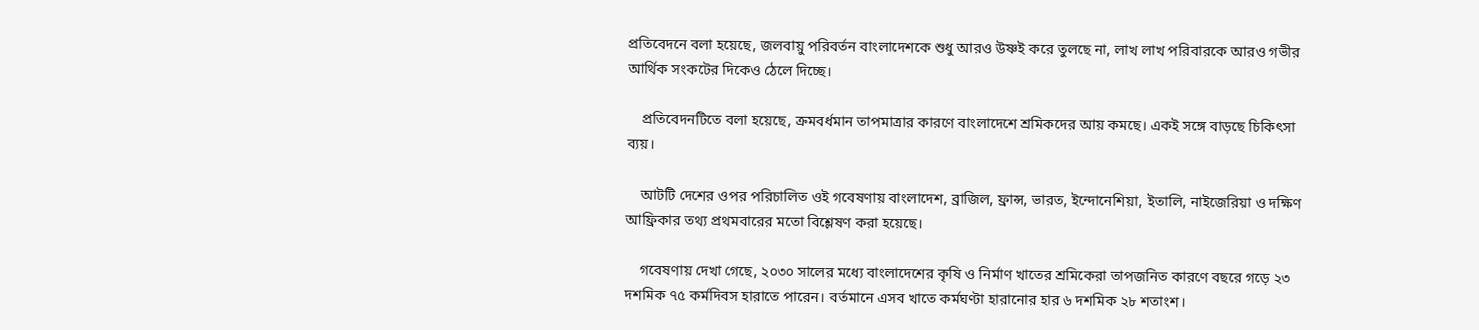প্রতিবেদনে বলা হয়েছে, জলবায়ু পরিবর্তন বাংলাদেশকে শুধু আরও উষ্ণই করে তুলছে না, লাখ লাখ পরিবারকে আরও গভীর আর্থিক সংকটের দিকেও ঠেলে দিচ্ছে।

    প্রতিবেদনটিতে বলা হয়েছে, ক্রমবর্ধমান তাপমাত্রার কারণে বাংলাদেশে শ্রমিকদের আয় কমছে। একই সঙ্গে বাড়ছে চিকিৎসা ব্যয়।

    আটটি দেশের ওপর পরিচালিত ওই গবেষণায় বাংলাদেশ, ব্রাজিল, ফ্রান্স, ভারত, ইন্দোনেশিয়া, ইতালি, নাইজেরিয়া ও দক্ষিণ আফ্রিকার তথ্য প্রথমবারের মতো বিশ্লেষণ করা হয়েছে।

    গবেষণায় দেখা গেছে, ২০৩০ সালের মধ্যে বাংলাদেশের কৃষি ও নির্মাণ খাতের শ্রমিকেরা তাপজনিত কারণে বছরে গড়ে ২৩ দশমিক ৭৫ কর্মদিবস হারাতে পারেন। বর্তমানে এসব খাতে কর্মঘণ্টা হারানোর হার ৬ দশমিক ২৮ শতাংশ।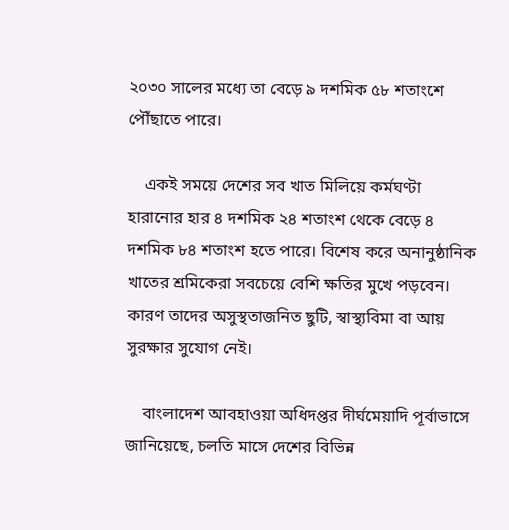২০৩০ সালের মধ্যে তা বেড়ে ৯ দশমিক ৫৮ শতাংশে পৌঁছাতে পারে।

    একই সময়ে দেশের সব খাত মিলিয়ে কর্মঘণ্টা হারানোর হার ৪ দশমিক ২৪ শতাংশ থেকে বেড়ে ৪ দশমিক ৮৪ শতাংশ হতে পারে। বিশেষ করে অনানুষ্ঠানিক খাতের শ্রমিকেরা সবচেয়ে বেশি ক্ষতির মুখে পড়বেন। কারণ তাদের অসুস্থতাজনিত ছুটি, স্বাস্থ্যবিমা বা আয় সুরক্ষার সুযোগ নেই।

    বাংলাদেশ আবহাওয়া অধিদপ্তর দীর্ঘমেয়াদি পূর্বাভাসে জানিয়েছে, চলতি মাসে দেশের বিভিন্ন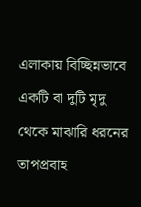এলাকায় বিচ্ছিন্নভাবে একটি বা দুটি মৃদু থেকে মাঝারি ধরনের তাপপ্রবাহ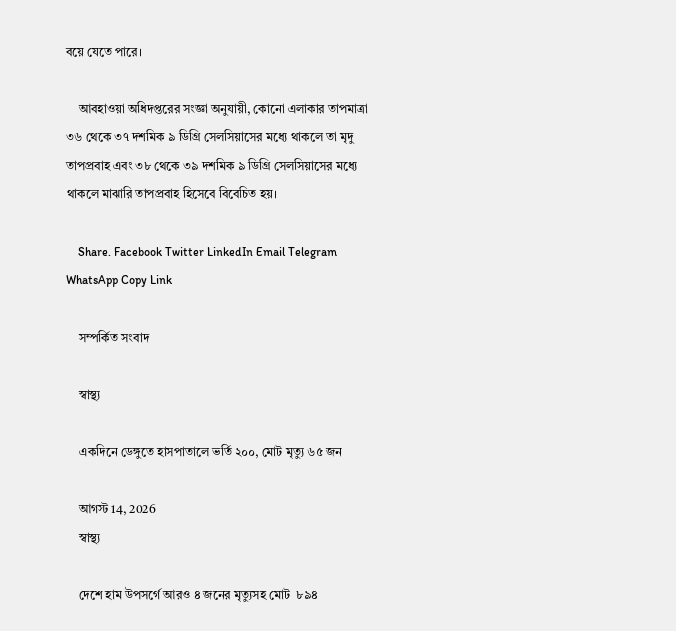বয়ে যেতে পারে।

    আবহাওয়া অধিদপ্তরের সংজ্ঞা অনুযায়ী, কোনো এলাকার তাপমাত্রা ৩৬ থেকে ৩৭ দশমিক ৯ ডিগ্রি সেলসিয়াসের মধ্যে থাকলে তা মৃদু তাপপ্রবাহ এবং ৩৮ থেকে ৩৯ দশমিক ৯ ডিগ্রি সেলসিয়াসের মধ্যে থাকলে মাঝারি তাপপ্রবাহ হিসেবে বিবেচিত হয়।

    Share. Facebook Twitter LinkedIn Email Telegram WhatsApp Copy Link

    সম্পর্কিত সংবাদ

    স্বাস্থ্য

    একদিনে ডেঙ্গুতে হাসপাতালে ভর্তি ২০০, মোট মৃত্যু ৬৫ জন

    আগস্ট 14, 2026
    স্বাস্থ্য

    দেশে হাম উপসর্গে আরও ৪ জনের মৃত্যুসহ মোট  ৮৯৪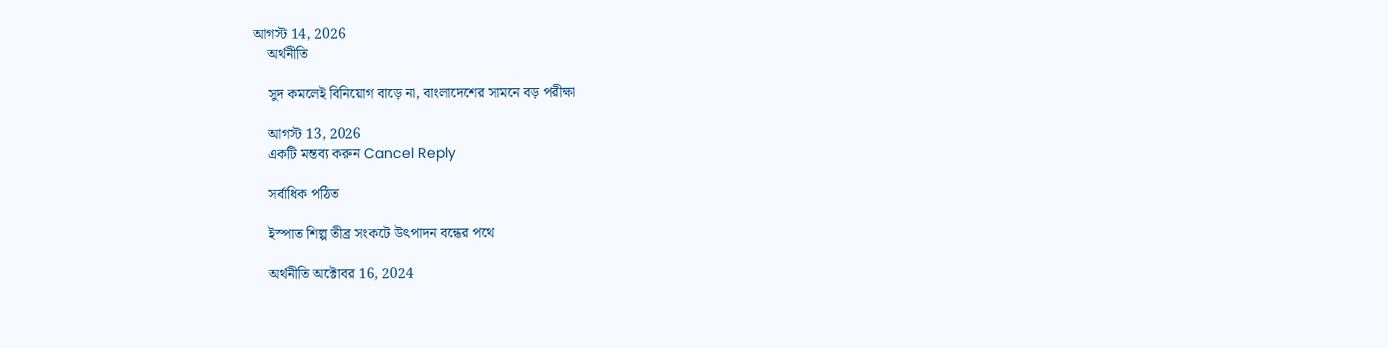আগস্ট 14, 2026
    অর্থনীতি

    সুদ কমলেই বিনিয়োগ বাড়ে না, বাংলাদেশের সামনে বড় পরীক্ষা

    আগস্ট 13, 2026
    একটি মন্তব্য করুন Cancel Reply

    সর্বাধিক পঠিত

    ইস্পাত শিল্প তীব্র সংকটে উৎপাদন বন্ধের পথে

    অর্থনীতি অক্টোবর 16, 2024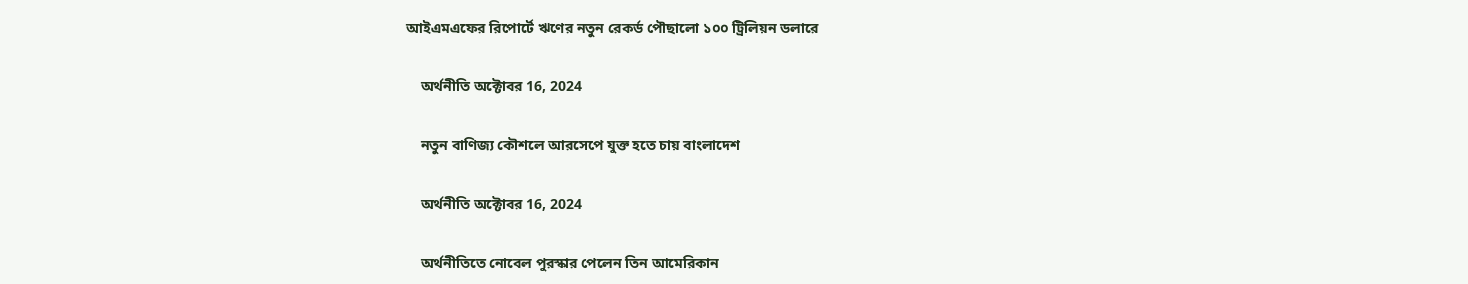আইএমএফের রিপোর্টে ঋণের নতুন রেকর্ড পৌছালো ১০০ ট্রিলিয়ন ডলারে

    অর্থনীতি অক্টোবর 16, 2024

    নতুন বাণিজ্য কৌশলে আরসেপে যুক্ত হতে চায় বাংলাদেশ

    অর্থনীতি অক্টোবর 16, 2024

    অর্থনীতিতে নোবেল পুরস্কার পেলেন তিন আমেরিকান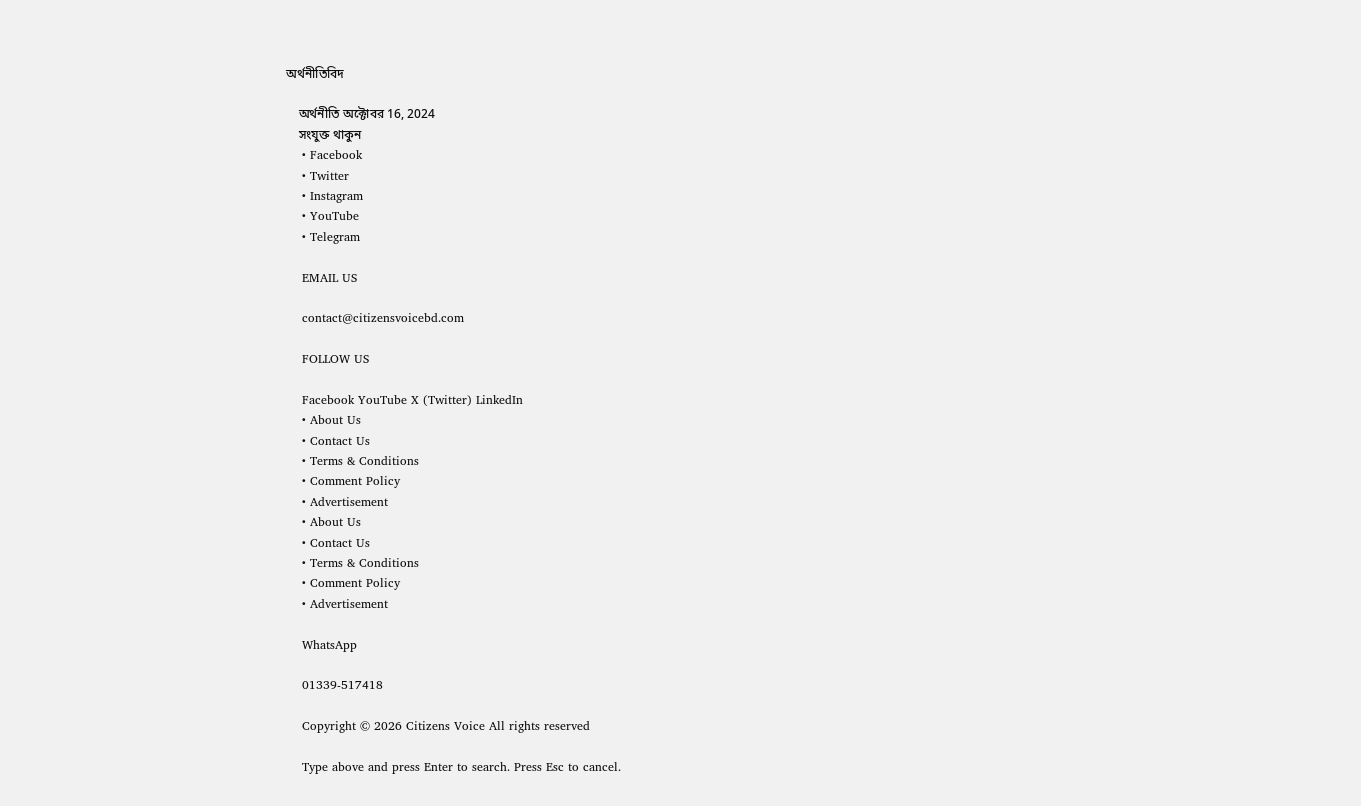অর্থনীতিবিদ

    অর্থনীতি অক্টোবর 16, 2024
    সংযুক্ত থাকুন
    • Facebook
    • Twitter
    • Instagram
    • YouTube
    • Telegram

    EMAIL US

    contact@citizensvoicebd.com

    FOLLOW US

    Facebook YouTube X (Twitter) LinkedIn
    • About Us
    • Contact Us
    • Terms & Conditions
    • Comment Policy
    • Advertisement
    • About Us
    • Contact Us
    • Terms & Conditions
    • Comment Policy
    • Advertisement

    WhatsApp

    01339-517418

    Copyright © 2026 Citizens Voice All rights reserved

    Type above and press Enter to search. Press Esc to cancel.